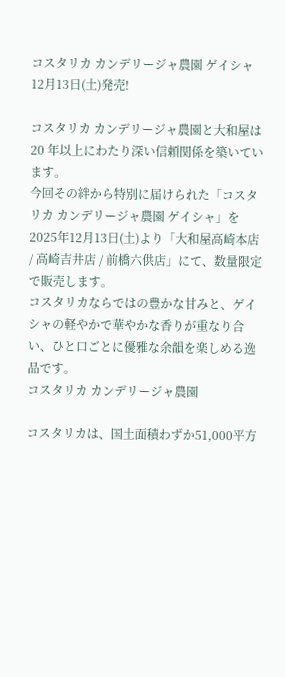コスタリカ カンデリージャ農園 ゲイシャ 12月13日(土)発売!

コスタリカ カンデリージャ農園と大和屋は20 年以上にわたり深い信頼関係を築いています。
今回その絆から特別に届けられた「コスタリカ カンデリージャ農園 ゲイシャ」を2025年12月13日(土)より「大和屋高崎本店 / 高崎吉井店 / 前橋六供店」にて、数量限定で販売します。
コスタリカならではの豊かな甘みと、ゲイシャの軽やかで華やかな香りが重なり合い、ひと口ごとに優雅な余韻を楽しめる逸品です。
コスタリカ カンデリージャ農園

コスタリカは、国土面積わずか51,000平方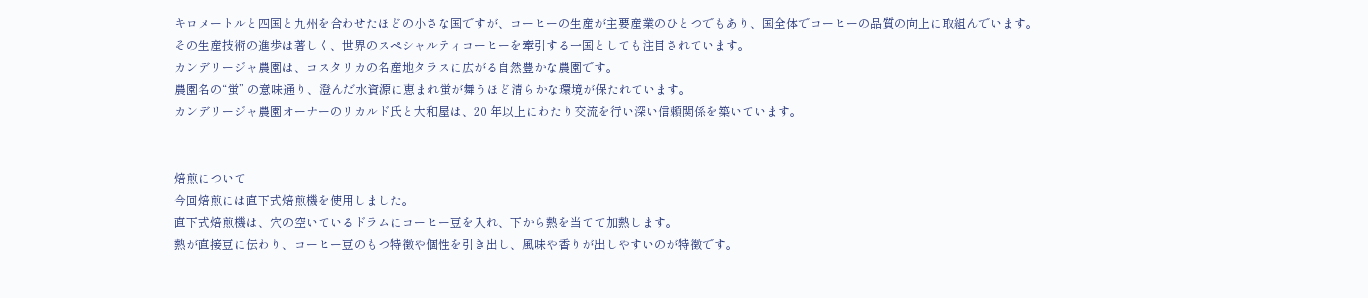キロメートルと四国と九州を合わせたほどの小さな国ですが、コーヒーの生産が主要産業のひとつでもあり、国全体でコーヒーの品質の向上に取組んでいます。
その生産技術の進歩は著しく、世界のスペシャルティコーヒーを牽引する一国としても注目されています。
カンデリージャ農園は、コスタリカの名産地タラスに広がる自然豊かな農園です。
農園名の“蛍” の意味通り、澄んだ水資源に恵まれ蛍が舞うほど清らかな環境が保たれています。
カンデリージャ農園オーナーのリカルド氏と大和屋は、20 年以上にわたり交流を行い深い信頼関係を築いています。


焙煎について
今回焙煎には直下式焙煎機を使用しました。
直下式焙煎機は、穴の空いているドラムにコーヒー豆を入れ、下から熱を当てて加熱します。
熱が直接豆に伝わり、コーヒー豆のもつ特徴や個性を引き出し、風味や香りが出しやすいのが特徴です。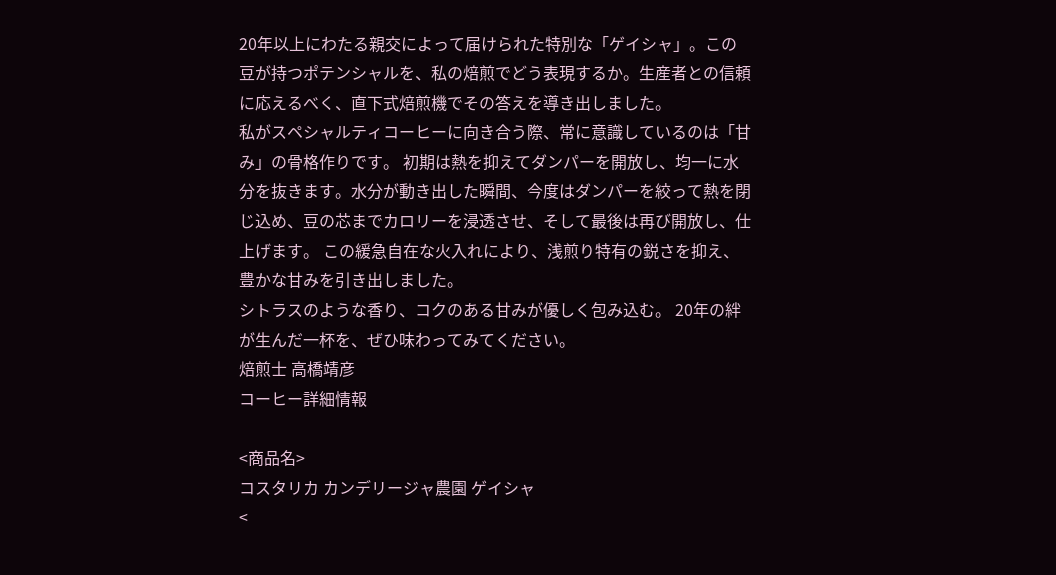20年以上にわたる親交によって届けられた特別な「ゲイシャ」。この豆が持つポテンシャルを、私の焙煎でどう表現するか。生産者との信頼に応えるべく、直下式焙煎機でその答えを導き出しました。
私がスペシャルティコーヒーに向き合う際、常に意識しているのは「甘み」の骨格作りです。 初期は熱を抑えてダンパーを開放し、均一に水分を抜きます。水分が動き出した瞬間、今度はダンパーを絞って熱を閉じ込め、豆の芯までカロリーを浸透させ、そして最後は再び開放し、仕上げます。 この緩急自在な火入れにより、浅煎り特有の鋭さを抑え、豊かな甘みを引き出しました。
シトラスのような香り、コクのある甘みが優しく包み込む。 20年の絆が生んだ一杯を、ぜひ味わってみてください。
焙煎士 高橋靖彦
コーヒー詳細情報

<商品名>
コスタリカ カンデリージャ農園 ゲイシャ
<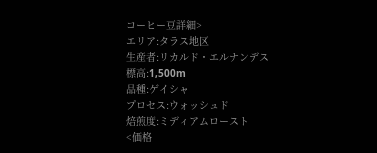コーヒー豆詳細>
エリア:タラス地区
生産者:リカルド・エルナンデス
標高:1,500m
品種:ゲイシャ
プロセス:ウォッシュド
焙煎度:ミディアムロースト
<価格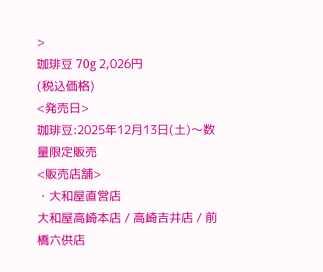>
珈琲豆 70g 2,026円
(税込価格)
<発売日>
珈琲豆:2025年12月13日(土)〜数量限定販売
<販売店舗>
・大和屋直営店
大和屋高崎本店 / 高崎吉井店 / 前橋六供店